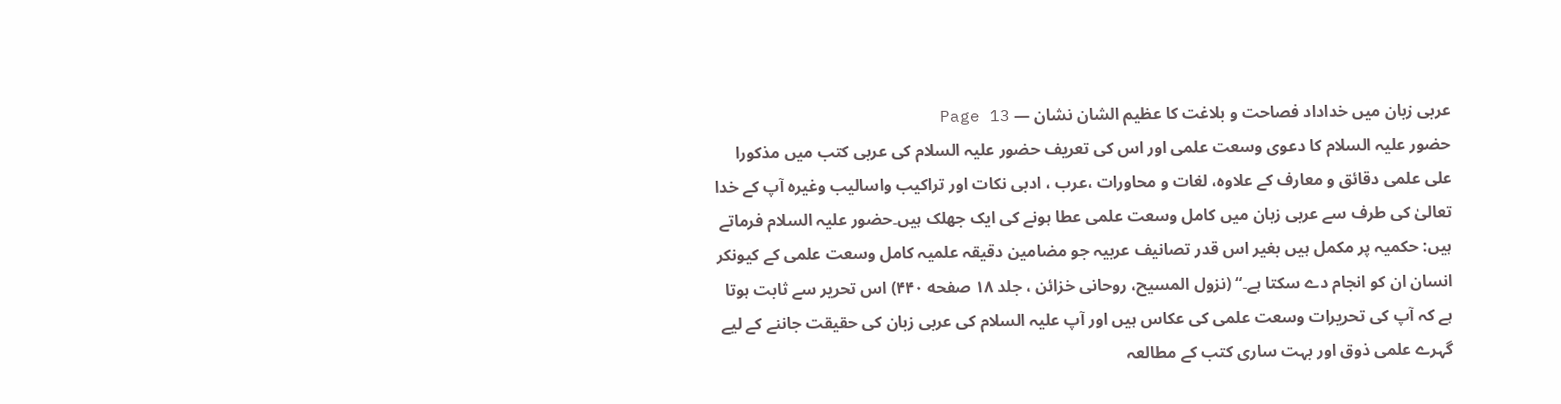عربی زبان میں خداداد فصاحت و بلاغت کا عظیم الشان نشان — Page 13
حضور علیہ السلام کا دعوی وسعت علمی اور اس کی تعریف حضور علیہ السلام کی عربی کتب میں مذکورا علی علمی دقائق و معارف کے علاوہ، لغات و محاورات ،عرب ، ادبی نکات اور تراکیب واسالیب وغیرہ آپ کے خدا تعالیٰ کی طرف سے عربی زبان میں کامل وسعت علمی عطا ہونے کی ایک جھلک ہیں۔حضور علیہ السلام فرماتے ہیں: حکمیہ پر مکمل ہیں بغیر اس قدر تصانیف عربیہ جو مضامین دقیقہ علمیہ کامل وسعت علمی کے کیونکر انسان ان کو انجام دے سکتا ہے۔“ (نزول المسیح، روحانی خزائن ، جلد ۱۸ صفحه ۴۴۰) اس تحریر سے ثابت ہوتا ہے کہ آپ کی تحریرات وسعت علمی کی عکاس ہیں اور آپ علیہ السلام کی عربی زبان کی حقیقت جاننے کے لیے گہرے علمی ذوق اور بہت ساری کتب کے مطالعہ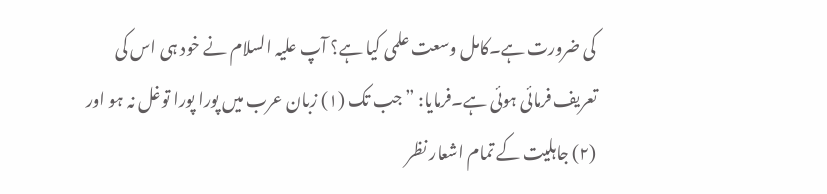کی ضرورت ہے۔کامل وسعت علمی کیا ہے؟ آپ علیہ السلام نے خود ہی اس کی تعریف فرمائی ہوئی ہے۔فرمایا: ”جب تک (۱) زبان عرب میں پورا پورا توغل نہ ہو اور (۲) جاہلیت کے تمام اشعار نظر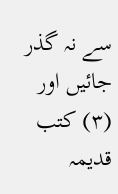سے نہ گذر جائیں اور (۳) کتب قدیمہ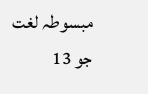مبسوطہ لغت جو 13